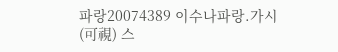파랑20074389 이수나파랑.가시(可視) 스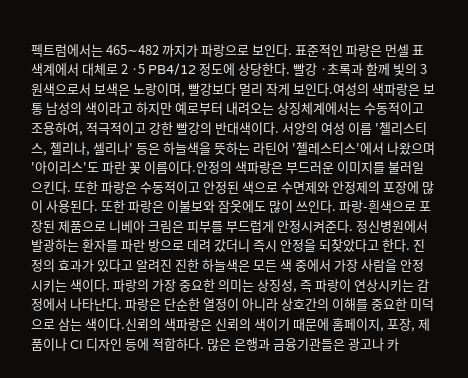펙트럼에서는 465∼482 까지가 파랑으로 보인다. 표준적인 파랑은 먼셀 표색계에서 대체로 2 ·5 PB4/12 정도에 상당한다. 빨강 ·초록과 함께 빛의 3원색으로서 보색은 노랑이며, 빨강보다 멀리 작게 보인다.여성의 색파랑은 보통 남성의 색이라고 하지만 예로부터 내려오는 상징체계에서는 수동적이고 조용하여, 적극적이고 강한 빨강의 반대색이다. 서양의 여성 이름 '첼리스티스, 첼리나, 셀리나' 등은 하늘색을 뜻하는 라틴어 '첼레스티스'에서 나왔으며 '아이리스'도 파란 꽃 이름이다.안정의 색파랑은 부드러운 이미지를 불러일으킨다. 또한 파랑은 수동적이고 안정된 색으로 수면제와 안정제의 포장에 많이 사용된다. 또한 파랑은 이불보와 잠옷에도 많이 쓰인다. 파랑-흰색으로 포장된 제품으로 니베아 크림은 피부를 부드럽게 안정시켜준다. 정신병원에서 발광하는 환자를 파란 방으로 데려 갔더니 즉시 안정을 되찾았다고 한다. 진정의 효과가 있다고 알려진 진한 하늘색은 모든 색 중에서 가장 사람을 안정시키는 색이다. 파랑의 가장 중요한 의미는 상징성, 즉 파랑이 연상시키는 감정에서 나타난다. 파랑은 단순한 열정이 아니라 상호간의 이해를 중요한 미덕으로 삼는 색이다.신뢰의 색파랑은 신뢰의 색이기 때문에 홈페이지, 포장, 제품이나 CI 디자인 등에 적합하다. 많은 은행과 금융기관들은 광고나 카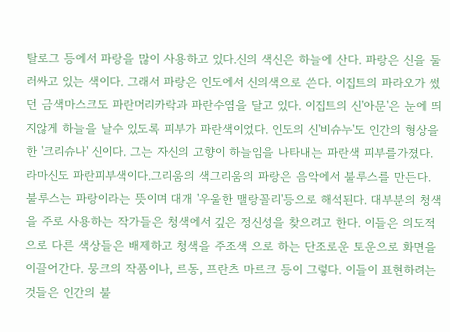탈로그 등에서 파랑을 많이 사용하고 있다.신의 색신은 하늘에 산다. 파랑은 신을 둘러싸고 있는 색이다. 그래서 파랑은 인도에서 신의색으로 쓴다. 이집트의 파라오가 썼던 금색마스크도 파란머리카락과 파란수염을 달고 있다. 이집트의 신'아문'은 눈에 띄지않게 하늘을 날수 있도록 피부가 파란색이었다. 인도의 신'비슈누'도 인간의 형상을 한 '크리슈나' 신이다. 그는 자신의 고향이 하늘임을 나타내는 파란색 피부를가졌다. 라마신도 파란피부색이다.그리움의 색그리움의 파랑은 음악에서 불루스를 만든다. 불루스는 파랑이라는 뜻이며 대개 '우울한 맬랑꼴리'등으로 해석된다. 대부분의 청색을 주로 사용하는 작가들은 청색에서 깊은 정신성을 찾으려고 한다. 이들은 의도적으로 다른 색상들은 배제하고 청색을 주조색 으로 하는 단조로운 토운으로 화면을 이끌어간다. 뭉크의 작품이나, 르동, 프란츠 마르크 등이 그렇다. 이들이 표현하려는 것들은 인간의 불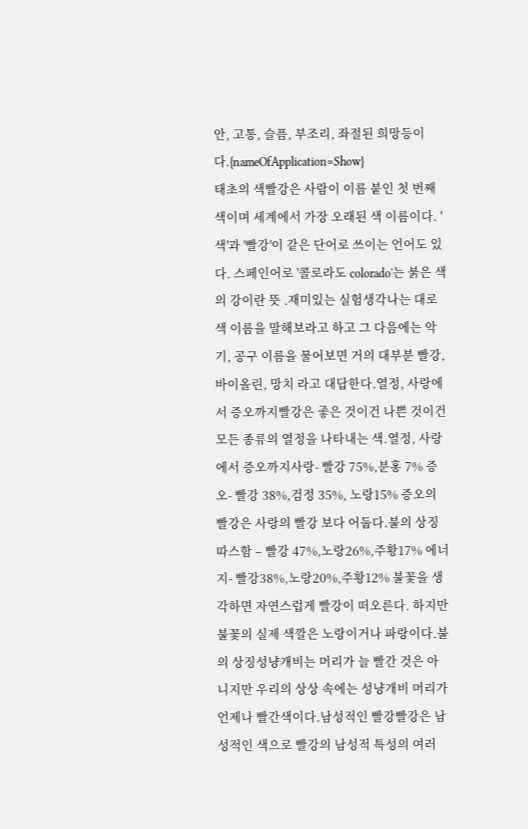안, 고통, 슬픔, 부조리, 좌절된 희망등이다.{nameOfApplication=Show}
태초의 색빨강은 사람이 이름 붙인 첫 번째 색이며 세계에서 가장 오래된 색 이름이다. '색'과 '빨강'이 같은 단어로 쓰이는 언어도 있다. 스페인어로 '콜로라도 colorado'는 붉은 색의 강이란 뜻 .재미있는 실험생각나는 대로 색 이름을 말해보라고 하고 그 다음에는 악기, 공구 이름을 물어보면 거의 대부분 빨강, 바이올린, 망치 라고 대답한다.열정, 사랑에서 증오까지빨강은 좋은 것이건 나쁜 것이건 모든 종류의 열정을 나타내는 색.열정, 사랑에서 증오까지사랑- 빨강 75%,분홍 7% 증오- 빨강 38%,검정 35%, 노랑15% 증오의 빨강은 사랑의 빨강 보다 어둡다.불의 상징따스함 – 빨강 47%,노랑26%,주황17% 에너지- 빨강38%,노랑20%,주황12% 불꽃을 생각하면 자연스럽게 빨강이 떠오른다. 하지만 불꽃의 실제 색깔은 노랑이거나 파랑이다.불의 상징성냥개비는 머리가 늘 빨간 것은 아니지만 우리의 상상 속에는 성냥개비 머리가 언제나 빨간색이다.남성적인 빨강빨강은 남성적인 색으로 빨강의 남성적 특성의 여러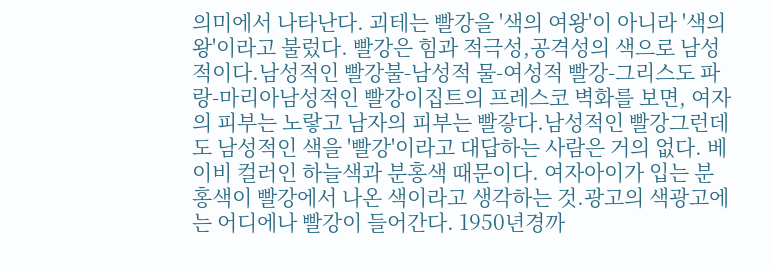의미에서 나타난다. 괴테는 빨강을 '색의 여왕'이 아니라 '색의 왕'이라고 불렀다. 빨강은 힘과 적극성,공격성의 색으로 남성적이다.남성적인 빨강불-남성적 물-여성적 빨강-그리스도 파랑-마리아남성적인 빨강이집트의 프레스코 벽화를 보면, 여자의 피부는 노랗고 남자의 피부는 빨갛다.남성적인 빨강그런데도 남성적인 색을 '빨강'이라고 대답하는 사람은 거의 없다. 베이비 컬러인 하늘색과 분홍색 때문이다. 여자아이가 입는 분홍색이 빨강에서 나온 색이라고 생각하는 것.광고의 색광고에는 어디에나 빨강이 들어간다. 1950년경까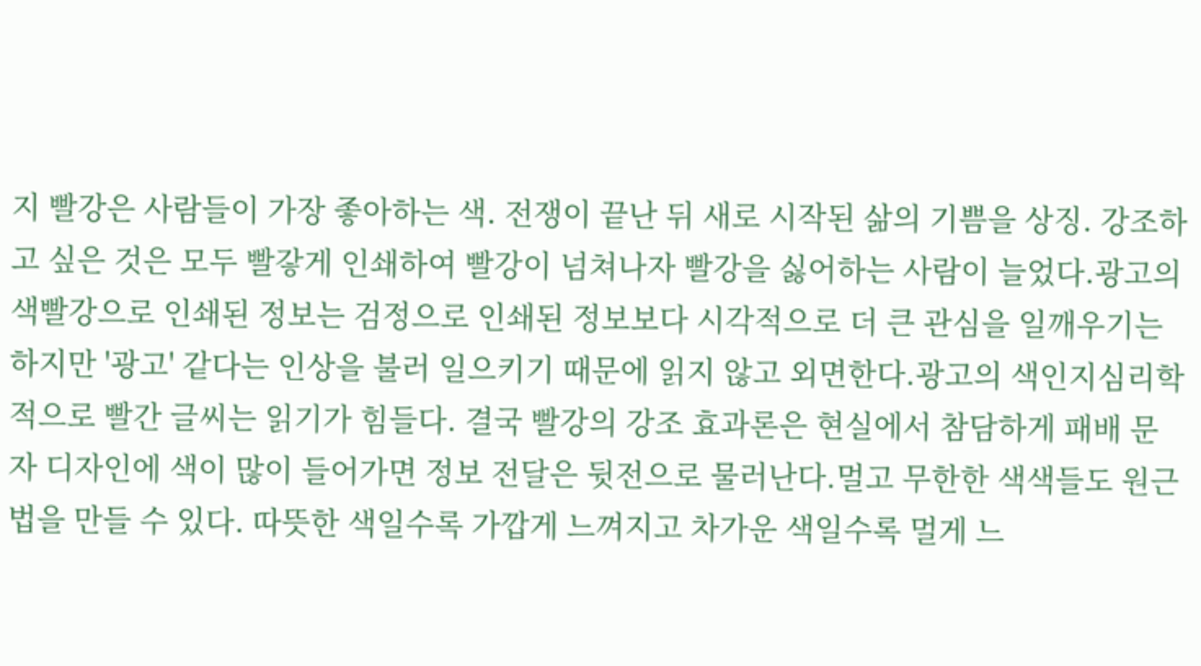지 빨강은 사람들이 가장 좋아하는 색. 전쟁이 끝난 뒤 새로 시작된 삶의 기쁨을 상징. 강조하고 싶은 것은 모두 빨갛게 인쇄하여 빨강이 넘쳐나자 빨강을 싫어하는 사람이 늘었다.광고의 색빨강으로 인쇄된 정보는 검정으로 인쇄된 정보보다 시각적으로 더 큰 관심을 일깨우기는 하지만 '광고' 같다는 인상을 불러 일으키기 때문에 읽지 않고 외면한다.광고의 색인지심리학적으로 빨간 글씨는 읽기가 힘들다. 결국 빨강의 강조 효과론은 현실에서 참담하게 패배 문자 디자인에 색이 많이 들어가면 정보 전달은 뒷전으로 물러난다.멀고 무한한 색색들도 원근법을 만들 수 있다. 따뜻한 색일수록 가깝게 느껴지고 차가운 색일수록 멀게 느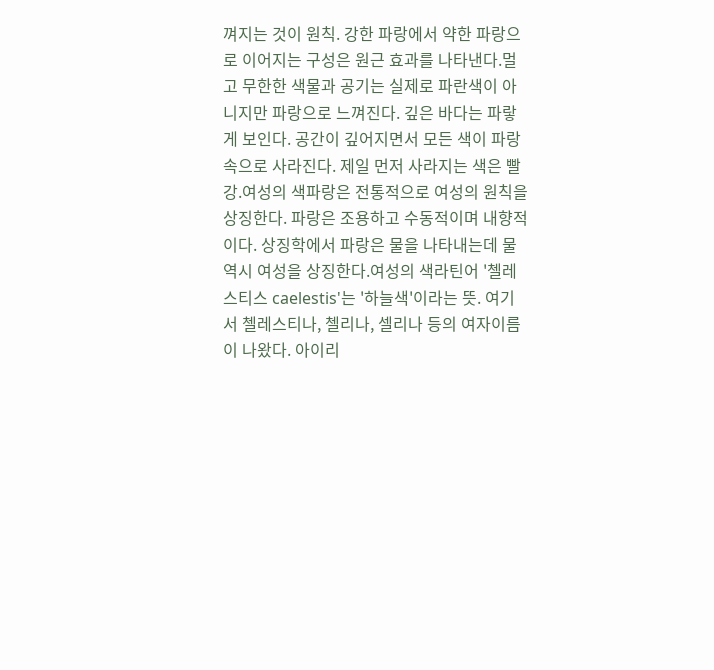껴지는 것이 원칙. 강한 파랑에서 약한 파랑으로 이어지는 구성은 원근 효과를 나타낸다.멀고 무한한 색물과 공기는 실제로 파란색이 아니지만 파랑으로 느껴진다. 깊은 바다는 파랗게 보인다. 공간이 깊어지면서 모든 색이 파랑 속으로 사라진다. 제일 먼저 사라지는 색은 빨강.여성의 색파랑은 전통적으로 여성의 원칙을 상징한다. 파랑은 조용하고 수동적이며 내향적이다. 상징학에서 파랑은 물을 나타내는데 물 역시 여성을 상징한다.여성의 색라틴어 '첼레스티스 caelestis'는 '하늘색'이라는 뜻. 여기서 첼레스티나, 첼리나, 셀리나 등의 여자이름이 나왔다. 아이리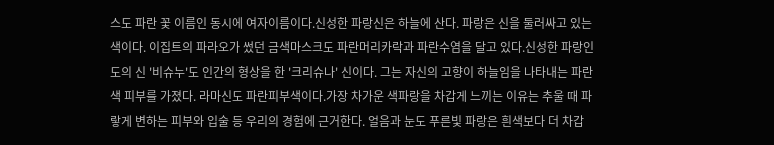스도 파란 꽃 이름인 동시에 여자이름이다.신성한 파랑신은 하늘에 산다. 파랑은 신을 둘러싸고 있는 색이다. 이집트의 파라오가 썼던 금색마스크도 파란머리카락과 파란수염을 달고 있다.신성한 파랑인도의 신 '비슈누'도 인간의 형상을 한 '크리슈나' 신이다. 그는 자신의 고향이 하늘임을 나타내는 파란색 피부를 가졌다. 라마신도 파란피부색이다.가장 차가운 색파랑을 차갑게 느끼는 이유는 추울 때 파랗게 변하는 피부와 입술 등 우리의 경험에 근거한다. 얼음과 눈도 푸른빛 파랑은 흰색보다 더 차갑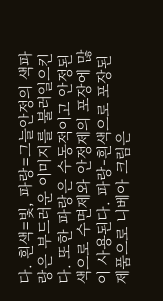다. 흰색=빛, 파랑=그늘안정의 색파랑은 부드러운 이미지를 불러일으킨다. 또한 파랑은 수동적이고 안정된 색으로 수면제와 안정제의 포장에 많이 사용된다. 파랑-흰색으로 포장된 제품으로 니베아 크림은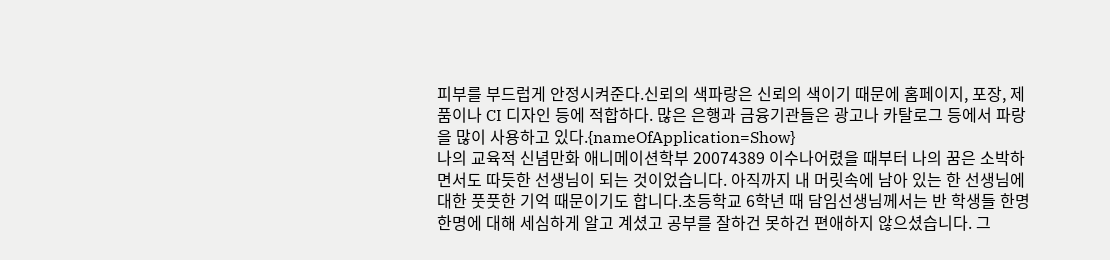피부를 부드럽게 안정시켜준다.신뢰의 색파랑은 신뢰의 색이기 때문에 홈페이지, 포장, 제품이나 CI 디자인 등에 적합하다. 많은 은행과 금융기관들은 광고나 카탈로그 등에서 파랑을 많이 사용하고 있다.{nameOfApplication=Show}
나의 교육적 신념만화 애니메이션학부 20074389 이수나어렸을 때부터 나의 꿈은 소박하면서도 따듯한 선생님이 되는 것이었습니다. 아직까지 내 머릿속에 남아 있는 한 선생님에 대한 풋풋한 기억 때문이기도 합니다.초등학교 6학년 때 담임선생님께서는 반 학생들 한명 한명에 대해 세심하게 알고 계셨고 공부를 잘하건 못하건 편애하지 않으셨습니다. 그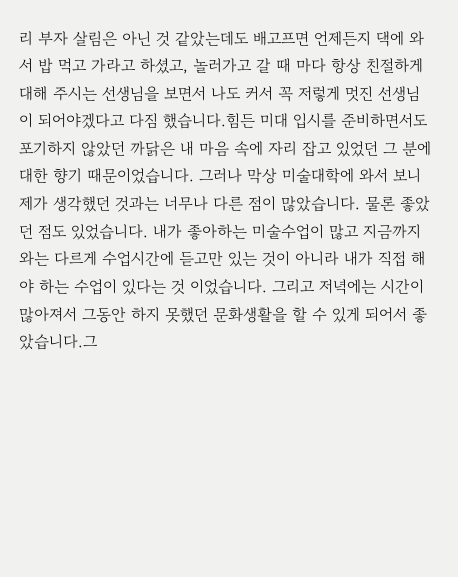리 부자 살림은 아닌 것 같았는데도 배고프면 언제든지 댁에 와서 밥 먹고 가라고 하셨고, 놀러가고 갈 때 마다 항상 친절하게 대해 주시는 선생님을 보면서 나도 커서 꼭 저렇게 멋진 선생님이 되어야겠다고 다짐 했습니다.힘든 미대 입시를 준비하면서도 포기하지 않았던 까닭은 내 마음 속에 자리 잡고 있었던 그 분에 대한 향기 때문이었습니다. 그러나 막상 미술대학에 와서 보니 제가 생각했던 것과는 너무나 다른 점이 많았습니다. 물론 좋았던 점도 있었습니다. 내가 좋아하는 미술수업이 많고 지금까지와는 다르게 수업시간에 듣고만 있는 것이 아니라 내가 직접 해야 하는 수업이 있다는 것 이었습니다. 그리고 저녁에는 시간이 많아져서 그동안 하지 못했던 문화생활을 할 수 있게 되어서 좋았습니다.그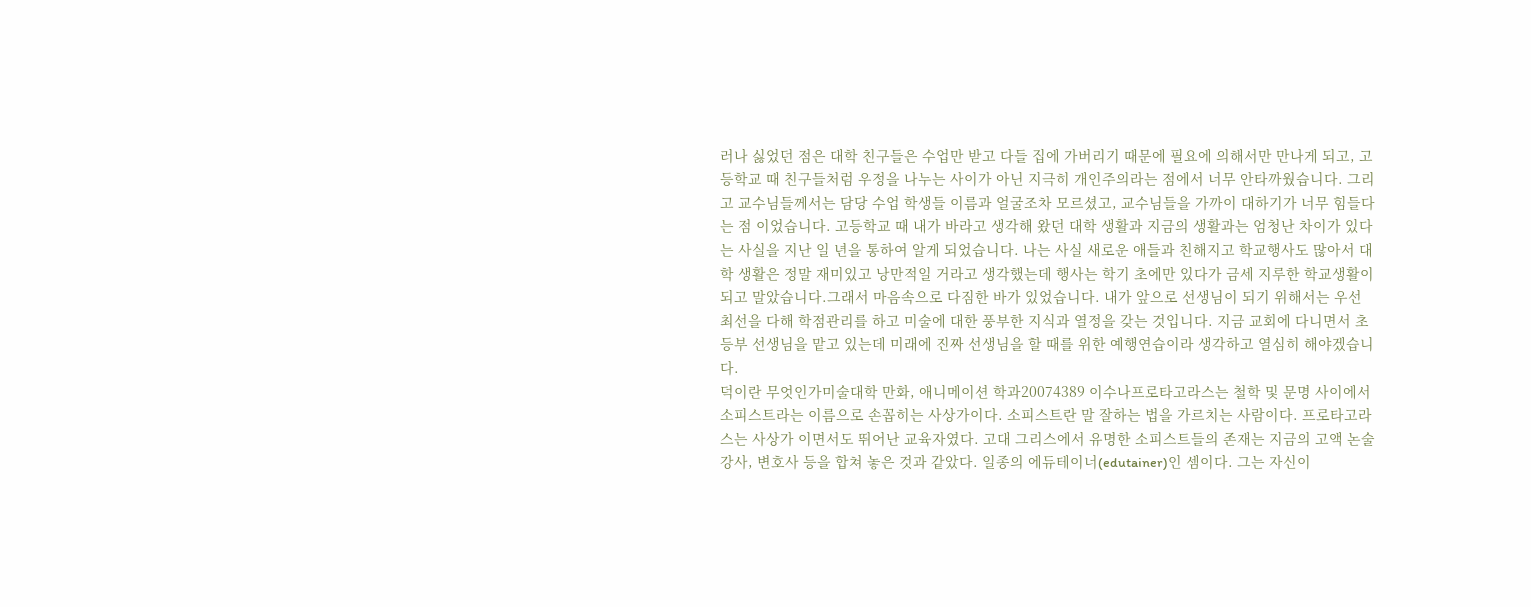러나 싫었던 점은 대학 친구들은 수업만 받고 다들 집에 가버리기 때문에 필요에 의해서만 만나게 되고, 고등학교 때 친구들처럼 우정을 나누는 사이가 아닌 지극히 개인주의라는 점에서 너무 안타까웠습니다. 그리고 교수님들께서는 담당 수업 학생들 이름과 얼굴조차 모르셨고, 교수님들을 가까이 대하기가 너무 힘들다는 점 이었습니다. 고등학교 때 내가 바라고 생각해 왔던 대학 생활과 지금의 생활과는 엄청난 차이가 있다는 사실을 지난 일 년을 통하여 알게 되었습니다. 나는 사실 새로운 애들과 친해지고 학교행사도 많아서 대학 생활은 정말 재미있고 낭만적일 거라고 생각했는데 행사는 학기 초에만 있다가 금세 지루한 학교생활이 되고 말았습니다.그래서 마음속으로 다짐한 바가 있었습니다. 내가 앞으로 선생님이 되기 위해서는 우선 최선을 다해 학점관리를 하고 미술에 대한 풍부한 지식과 열정을 갖는 것입니다. 지금 교회에 다니면서 초등부 선생님을 맡고 있는데 미래에 진짜 선생님을 할 때를 위한 예행연습이라 생각하고 열심히 해야겠습니다.
덕이란 무엇인가미술대학 만화, 애니메이션 학과20074389 이수나프로타고라스는 철학 및 문명 사이에서 소피스트라는 이름으로 손꼽히는 사상가이다. 소피스트란 말 잘하는 법을 가르치는 사람이다. 프로타고라스는 사상가 이면서도 뛰어난 교육자였다. 고대 그리스에서 유명한 소피스트들의 존재는 지금의 고액 논술 강사, 변호사 등을 합쳐 놓은 것과 같았다. 일종의 에듀테이너(edutainer)인 셈이다. 그는 자신이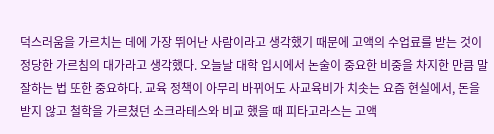덕스러움을 가르치는 데에 가장 뛰어난 사람이라고 생각했기 때문에 고액의 수업료를 받는 것이 정당한 가르침의 대가라고 생각했다. 오늘날 대학 입시에서 논술이 중요한 비중을 차지한 만큼 말 잘하는 법 또한 중요하다. 교육 정책이 아무리 바뀌어도 사교육비가 치솟는 요즘 현실에서, 돈을 받지 않고 철학을 가르쳤던 소크라테스와 비교 했을 때 피타고라스는 고액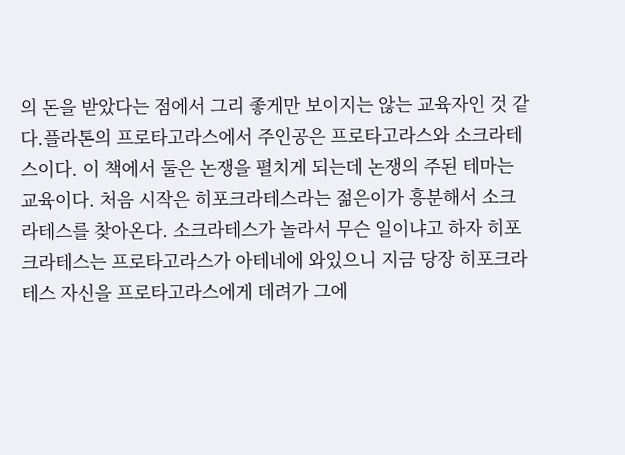의 돈을 받았다는 점에서 그리 좋게만 보이지는 않는 교육자인 것 같다.플라톤의 프로타고라스에서 주인공은 프로타고라스와 소크라테스이다. 이 책에서 둘은 논쟁을 펼치게 되는데 논쟁의 주된 테마는 교육이다. 처음 시작은 히포크라테스라는 젊은이가 흥분해서 소크라테스를 찾아온다. 소크라테스가 놀라서 무슨 일이냐고 하자 히포크라테스는 프로타고라스가 아테네에 와있으니 지금 당장 히포크라테스 자신을 프로타고라스에게 데려가 그에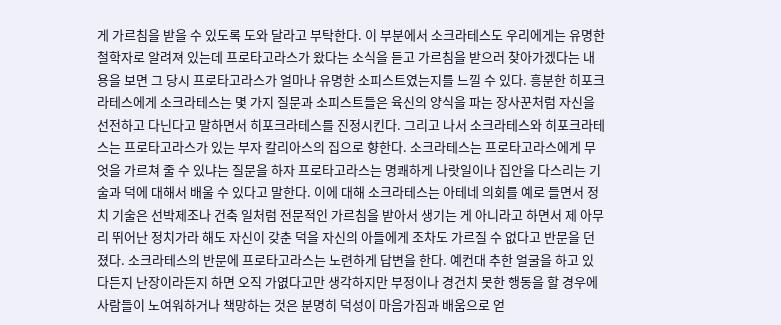게 가르침을 받을 수 있도록 도와 달라고 부탁한다. 이 부분에서 소크라테스도 우리에게는 유명한 철학자로 알려져 있는데 프로타고라스가 왔다는 소식을 듣고 가르침을 받으러 찾아가겠다는 내용을 보면 그 당시 프로타고라스가 얼마나 유명한 소피스트였는지를 느낄 수 있다. 흥분한 히포크라테스에게 소크라테스는 몇 가지 질문과 소피스트들은 육신의 양식을 파는 장사꾼처럼 자신을 선전하고 다닌다고 말하면서 히포크라테스를 진정시킨다. 그리고 나서 소크라테스와 히포크라테스는 프로타고라스가 있는 부자 칼리아스의 집으로 향한다. 소크라테스는 프로타고라스에게 무엇을 가르쳐 줄 수 있냐는 질문을 하자 프로타고라스는 명쾌하게 나랏일이나 집안을 다스리는 기술과 덕에 대해서 배울 수 있다고 말한다. 이에 대해 소크라테스는 아테네 의회를 예로 들면서 정치 기술은 선박제조나 건축 일처럼 전문적인 가르침을 받아서 생기는 게 아니라고 하면서 제 아무리 뛰어난 정치가라 해도 자신이 갖춘 덕을 자신의 아들에게 조차도 가르질 수 없다고 반문을 던졌다. 소크라테스의 반문에 프로타고라스는 노련하게 답변을 한다. 예컨대 추한 얼굴을 하고 있다든지 난장이라든지 하면 오직 가엾다고만 생각하지만 부정이나 경건치 못한 행동을 할 경우에 사람들이 노여워하거나 책망하는 것은 분명히 덕성이 마음가짐과 배움으로 얻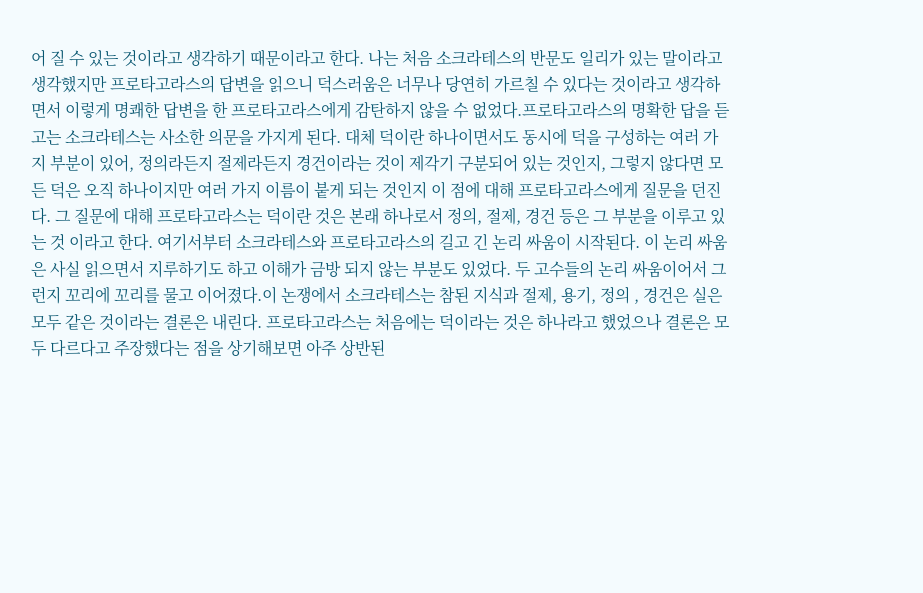어 질 수 있는 것이라고 생각하기 때문이라고 한다. 나는 처음 소크라테스의 반문도 일리가 있는 말이라고 생각했지만 프로타고라스의 답변을 읽으니 덕스러움은 너무나 당연히 가르칠 수 있다는 것이라고 생각하면서 이렇게 명쾌한 답변을 한 프로타고라스에게 감탄하지 않을 수 없었다.프로타고라스의 명확한 답을 듣고는 소크라테스는 사소한 의문을 가지게 된다. 대체 덕이란 하나이면서도 동시에 덕을 구성하는 여러 가지 부분이 있어, 정의라든지 절제라든지 경건이라는 것이 제각기 구분되어 있는 것인지, 그렇지 않다면 모든 덕은 오직 하나이지만 여러 가지 이름이 붙게 되는 것인지 이 점에 대해 프로타고라스에게 질문을 던진다. 그 질문에 대해 프로타고라스는 덕이란 것은 본래 하나로서 정의, 절제, 경건 등은 그 부분을 이루고 있는 것 이라고 한다. 여기서부터 소크라테스와 프로타고라스의 길고 긴 논리 싸움이 시작된다. 이 논리 싸움은 사실 읽으면서 지루하기도 하고 이해가 금방 되지 않는 부분도 있었다. 두 고수들의 논리 싸움이어서 그런지 꼬리에 꼬리를 물고 이어졌다.이 논쟁에서 소크라테스는 참된 지식과 절제, 용기, 정의 , 경건은 실은 모두 같은 것이라는 결론은 내린다. 프로타고라스는 처음에는 덕이라는 것은 하나라고 했었으나 결론은 모두 다르다고 주장했다는 점을 상기해보면 아주 상반된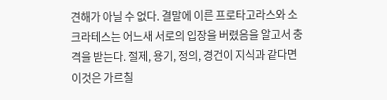견해가 아닐 수 없다. 결말에 이른 프로타고라스와 소크라테스는 어느새 서로의 입장을 버렸음을 알고서 충격을 받는다. 절제, 용기, 정의, 경건이 지식과 같다면 이것은 가르칠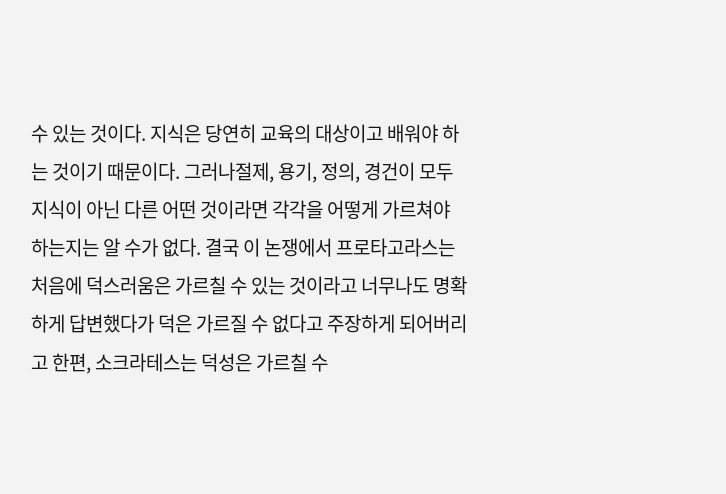수 있는 것이다. 지식은 당연히 교육의 대상이고 배워야 하는 것이기 때문이다. 그러나절제, 용기, 정의, 경건이 모두 지식이 아닌 다른 어떤 것이라면 각각을 어떻게 가르쳐야 하는지는 알 수가 없다. 결국 이 논쟁에서 프로타고라스는 처음에 덕스러움은 가르칠 수 있는 것이라고 너무나도 명확하게 답변했다가 덕은 가르질 수 없다고 주장하게 되어버리고 한편, 소크라테스는 덕성은 가르칠 수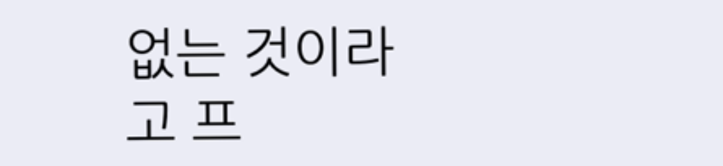없는 것이라고 프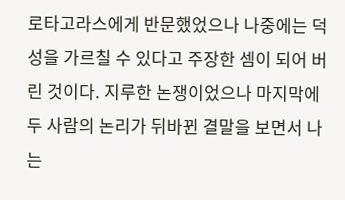로타고라스에게 반문했었으나 나중에는 덕성을 가르칠 수 있다고 주장한 셈이 되어 버린 것이다. 지루한 논쟁이었으나 마지막에 두 사람의 논리가 뒤바뀐 결말을 보면서 나는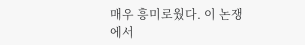매우 흥미로웠다. 이 논쟁에서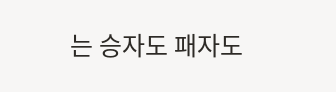는 승자도 패자도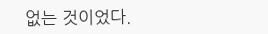없는 것이었다.